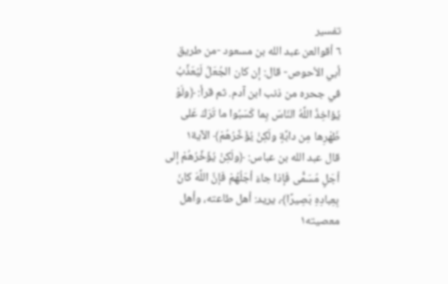تفسير
٦ أقوالعن عبد الله بن مسعود -من طريق أبي الأحوص- قال: إن كان الجُعَلُ لَيُعَذَّبُ في جحره من ذنب ابن آدم. ثم قرأ: ﴿ولَوْ يُؤاخِذُ اللَّهُ النّاسَ بِما كَسَبُوا ما تَرَكَ عَلى ظَهْرِها مِن دابَّةٍ ولَكِنْ يُؤَخِّرُهُمْ﴾ الآية١
قال عبد الله بن عباس: ﴿ولَكِنْ يُؤَخِّرُهُمْ إلى أجَلٍ مُسَمًّى فَإذا جاءَ أجَلُهُمْ فَإنَّ اللَّهَ كانَ بِعِبادِهِ بَصِيرًا﴾، يريد: أهل طاعته، وأهل معصيته١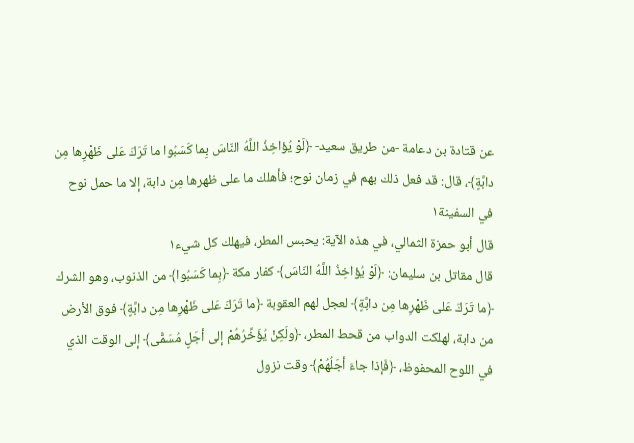عن قتادة بن دعامة -من طريق سعيد- ﴿لَوْ يُؤاخِذُ اللَّهُ النّاسَ بِما كَسَبُوا ما تَرَكَ عَلى ظَهْرِها مِن دابَّةٍ﴾، قال: قد فعل ذلك بهم في زمان نوح؛ فأهلك ما على ظهرها مِن دابة، إلا ما حمل نوح في السفينة١
قال أبو حمزة الثمالي، في هذه الآية: يحبس المطر، فيهلك كل شيء١
قال مقاتل بن سليمان: ﴿لَوْ يُؤاخِذُ اللَّهُ النّاسَ﴾ كفار مكة ﴿بِما كَسَبُوا﴾ من الذنوب، وهو الشرك ﴿ما تَرَكَ عَلى ظَهْرِها مِن دابَّةٍ﴾ لعجل لهم العقوبة ﴿ما تَرَكَ عَلى ظَهْرِها مِن دابَّةٍ﴾ فوق الأرض من دابة، لهلكت الدواب من قحط المطر، ﴿ولَكِنْ يُؤَخِّرُهُمْ إلى أجَلٍ مُسَمًّى﴾ إلى الوقت الذي في اللوح المحفوظ، ﴿فَإذا جاءَ أجَلُهُمْ﴾ وقت نزول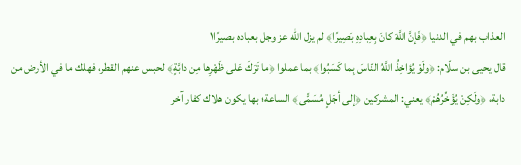العذاب بهم في الدنيا ﴿فَإنَّ اللَّهَ كانَ بِعِبادِهِ بَصِيرًا﴾ لم يزل الله عز وجل بعباده بصيرًا١
قال يحيى بن سلّام: ﴿ولَوْ يُؤاخِذُ اللَّهُ النّاسَ بِما كَسَبُوا﴾ بما عملوا ﴿ما تَرَكَ عَلى ظَهْرِها مِن دابَّةٍ﴾ لحبس عنهم القطر، فهلك ما في الأرض من دابة، ﴿ولَكِنْ يُؤَخِّرُهُمْ﴾ يعني: المشركين ﴿إلى أجَلٍ مُسَمًّى﴾ الساعة؛ بها يكون هلاك كفار آخر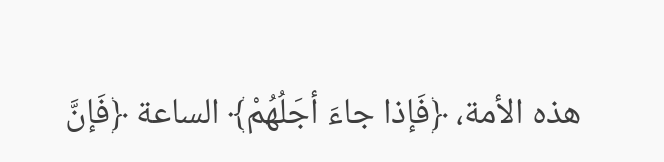هذه الأمة، ﴿فَإذا جاءَ أجَلُهُمْ﴾ الساعة ﴿فَإنَّ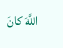اللَّهَ كانَ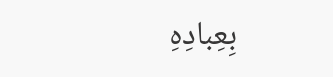بِعِبادِهِ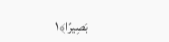بَصِيرًا﴾١